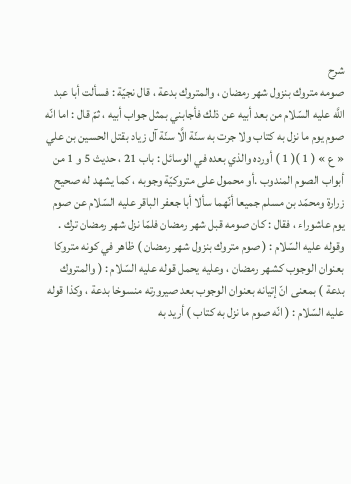شرح
صومه متروك بنزول شهر رمضان ، والمتروك بدعة ، قال نجيّة : فسألت أبا عبد اللَّه عليه السّلام من بعد أبيه عن ذلك فأجابني بمثل جواب أبيه ، ثمّ قال : اما انّه صوم يوم ما نزل به كتاب ولا جرت به سنّة الَّا سنّة آل زياد بقتل الحسين بن علي « ع » ( 1 )( 1 ) أورده والذي بعده في الوسائل : باب 21 ، حديث 5 و 1 من أبواب الصوم المندوب .أو محمول على متروكيّة وجوبه ، كما يشهد له صحيح زرارة ومحمّد بن مسلم جميعا أنّهما سألا أبا جعفر الباقر عليه السّلام عن صوم يوم عاشوراء ، فقال : كان صومه قبل شهر رمضان فلمّا نزل شهر رمضان ترك .
وقوله عليه السّلام : ( صوم متروك بنزول شهر رمضان ) ظاهر في كونه متروكا بعنوان الوجوب كشهر رمضان ، وعليه يحمل قوله عليه السّلام : ( والمتروك بدعة ) بمعنى انّ إتيانه بعنوان الوجوب بعد صيرورته منسوخا بدعة ، وكذا قوله عليه السّلام : ( انّه صوم ما نزل به كتاب ) أريد به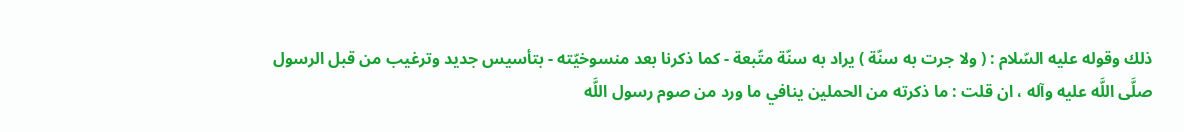ذلك وقوله عليه السّلام : ( ولا جرت به سنّة ) يراد به سنّة متّبعة - كما ذكرنا بعد منسوخيّته - بتأسيس جديد وترغيب من قبل الرسول صلَّى اللَّه عليه وآله ، ان قلت : ما ذكرته من الحملين ينافي ما ورد من صوم رسول اللَّه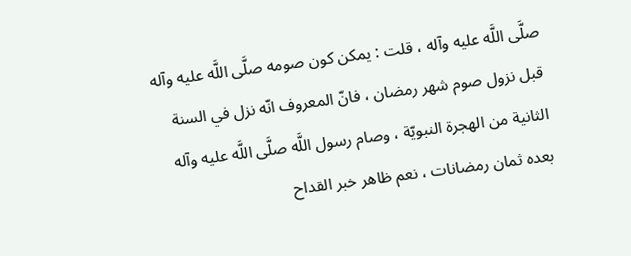صلَّى اللَّه عليه وآله ، قلت : يمكن كون صومه صلَّى اللَّه عليه وآله قبل نزول صوم شهر رمضان ، فانّ المعروف انّه نزل في السنة الثانية من الهجرة النبويّة ، وصام رسول اللَّه صلَّى اللَّه عليه وآله بعده ثمان رمضانات ، نعم ظاهر خبر القداح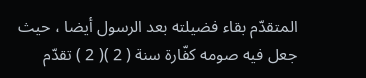المتقدّم بقاء فضيلته بعد الرسول أيضا ، حيث جعل فيه صومه كفّارة سنة ( 2 )( 2 ) تقدّم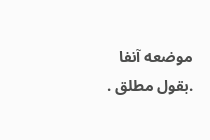موضعه آنفا .بقول مطلق .